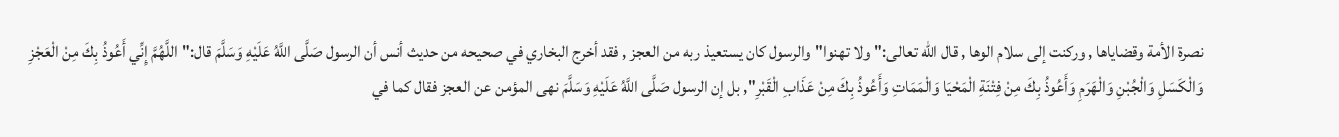نصرة الأمة وقضاياها , وركنت إلى سلام الوها , قال الله تعالى:"ولا تهنوا"والرسول كان يستعيذ ربه من العجز , فقد أخرج البخاري في صحيحه من حديث أنس أن الرسول صَلَّى اللَّهُ عَلَيْهِ وَسَلَّمَ قال:"اللَّهُمَّ إِنِّي أَعُوذُ بِكَ مِنْ الْعَجْزِ وَالْكَسَلِ وَالْجُبْنِ وَالْهَرَمِ وَأَعُوذُ بِكَ مِنْ فِتْنَةِ الْمَحْيَا وَالْمَمَاتِ وَأَعُوذُ بِكَ مِنْ عَذَابِ الْقَبْرِ", بل إن الرسول صَلَّى اللَّهُ عَلَيْهِ وَسَلَّمَ نهى المؤمن عن العجز فقال كما في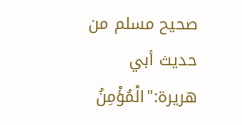صحيح مسلم من حديث أبي هريرة:"الْمُؤْمِنُ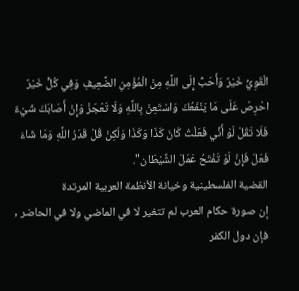الْقَوِيُّ خَيْرٌ وَأَحَبُّ إِلَى اللَّهِ مِنْ الْمُؤْمِنِ الضَّعِيفِ وَفِي كُلٍّ خَيْرٌ احْرِصْ عَلَى مَا يَنْفَعُكَ وَاسْتَعِنْ بِاللَّهِ وَلَا تَعْجَزْ وَإِنْ أَصَابَكَ شَيْءٌ فَلَا تَقُلْ لَوْ أَنِّي فَعَلْتُ كَانَ كَذَا وَكَذَا وَلَكِنْ قُلْ قَدَرُ اللَّهِ وَمَا شَاءَ فَعَلَ فَإِنَّ لَوْ تَفْتَحُ عَمَلَ الشَّيْطَان".
القضية الفلسطينية وخيانة الأنظمة العربية المرتدة
إن صورة حكام العرب لم تتغير لا في الماضي ولا في الحاضر , فإن دول الكفر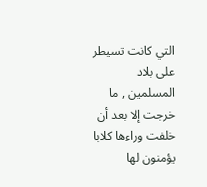التي كانت تسيطر على بلاد المسلمين , ما خرجت إلا بعد أن خلفت وراءها كلابا يؤمنون لها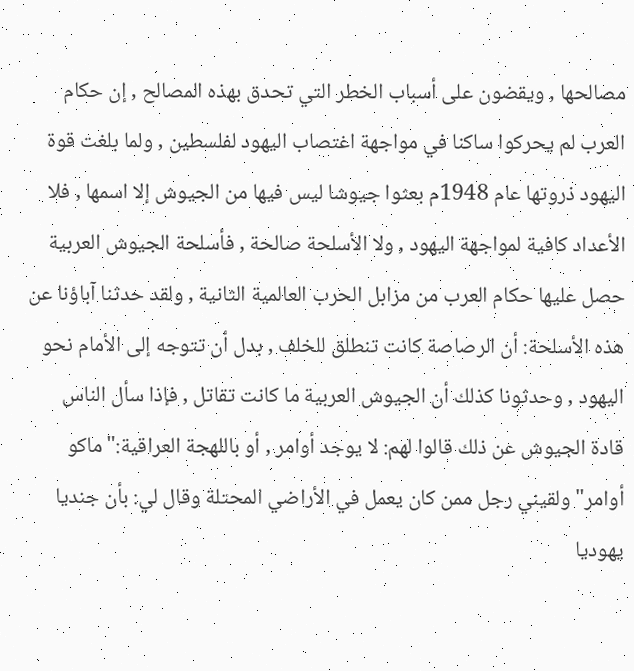مصالحها , ويقضون على أسباب الخطر التي تحدق بهذه المصالح , إن حكام العرب لم يحركوا ساكنا في مواجهة اغتصاب اليهود لفلسطين , ولما بلغت قوة اليهود ذروتها عام 1948م بعثوا جيوشا ليس فيها من الجيوش إلا اسمها , فلا الأعداد كافية لمواجهة اليهود , ولا الأسلحة صالحة , فأسلحة الجيوش العربية حصل عليها حكام العرب من مزابل الحرب العالمية الثانية , ولقد حدثنا آباؤنا عن هذه الأسلحة: أن الرصاصة كانت تنطلق للخلف , بدل أن تتوجه إلى الأمام نحو اليهود , وحدثونا كذلك أن الجيوش العربية ما كانت تقاتل , فإذا سأل الناس قادة الجيوش عن ذلك قالوا لهم: لا يوجد أوامر , أو باللهجة العراقية:"ماكو أوامر"ولقيني رجل ممن كان يعمل في الأراضي المحتلة وقال لي: بأن جنديا يهوديا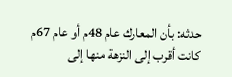حدثه: بأن المعارك عام 48م أو عام 67م كانت أقرب إلى النزهة منها إلى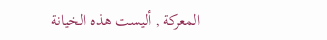المعركة , أليست هذه الخيانة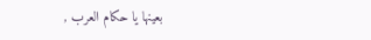بعينها يا حكام العرب ,